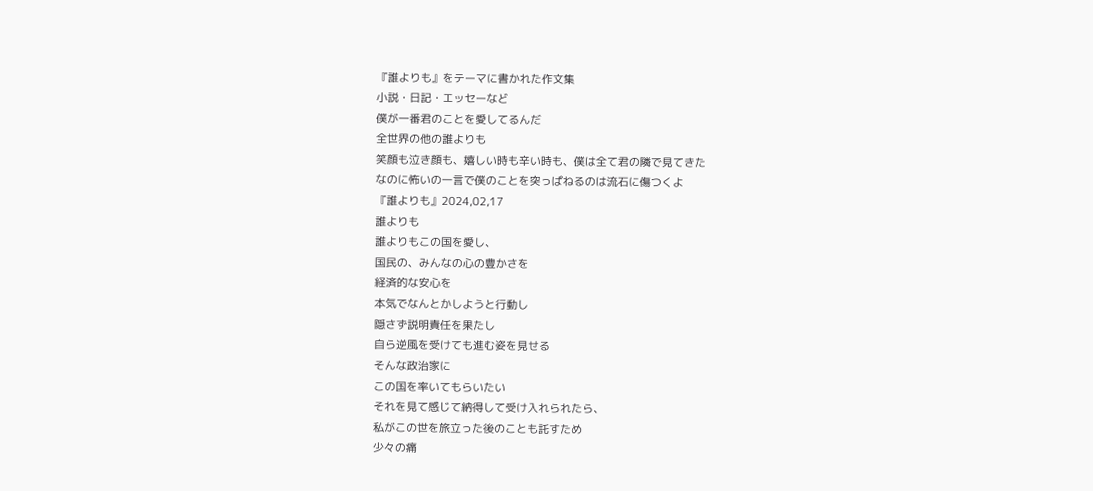『誰よりも』をテーマに書かれた作文集
小説・日記・エッセーなど
僕が一番君のことを愛してるんだ
全世界の他の誰よりも
笑顔も泣き顔も、嬉しい時も辛い時も、僕は全て君の隣で見てきた
なのに怖いの一言で僕のことを突っぱねるのは流石に傷つくよ
『誰よりも』2024,02,17
誰よりも
誰よりもこの国を愛し、
国民の、みんなの心の豊かさを
経済的な安心を
本気でなんとかしようと行動し
隠さず説明責任を果たし
自ら逆風を受けても進む姿を見せる
そんな政治家に
この国を率いてもらいたい
それを見て感じて納得して受け入れられたら、
私がこの世を旅立った後のことも託すため
少々の痛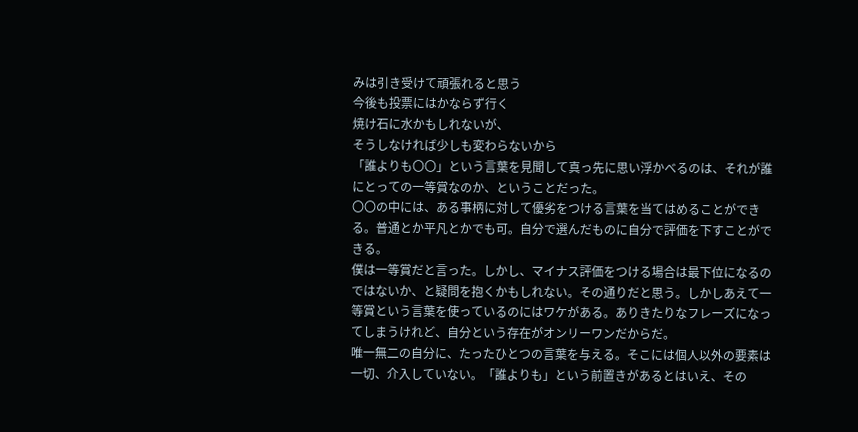みは引き受けて頑張れると思う
今後も投票にはかならず行く
焼け石に水かもしれないが、
そうしなければ少しも変わらないから
「誰よりも〇〇」という言葉を見聞して真っ先に思い浮かべるのは、それが誰にとっての一等賞なのか、ということだった。
〇〇の中には、ある事柄に対して優劣をつける言葉を当てはめることができる。普通とか平凡とかでも可。自分で選んだものに自分で評価を下すことができる。
僕は一等賞だと言った。しかし、マイナス評価をつける場合は最下位になるのではないか、と疑問を抱くかもしれない。その通りだと思う。しかしあえて一等賞という言葉を使っているのにはワケがある。ありきたりなフレーズになってしまうけれど、自分という存在がオンリーワンだからだ。
唯一無二の自分に、たったひとつの言葉を与える。そこには個人以外の要素は一切、介入していない。「誰よりも」という前置きがあるとはいえ、その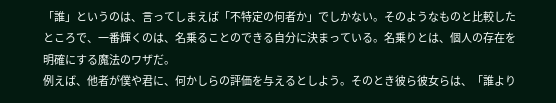「誰」というのは、言ってしまえば「不特定の何者か」でしかない。そのようなものと比較したところで、一番輝くのは、名乗ることのできる自分に決まっている。名乗りとは、個人の存在を明確にする魔法のワザだ。
例えば、他者が僕や君に、何かしらの評価を与えるとしよう。そのとき彼ら彼女らは、「誰より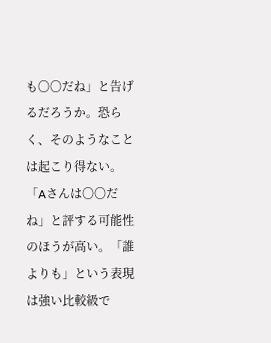も〇〇だね」と告げるだろうか。恐らく、そのようなことは起こり得ない。「Aさんは〇〇だね」と評する可能性のほうが高い。「誰よりも」という表現は強い比較級で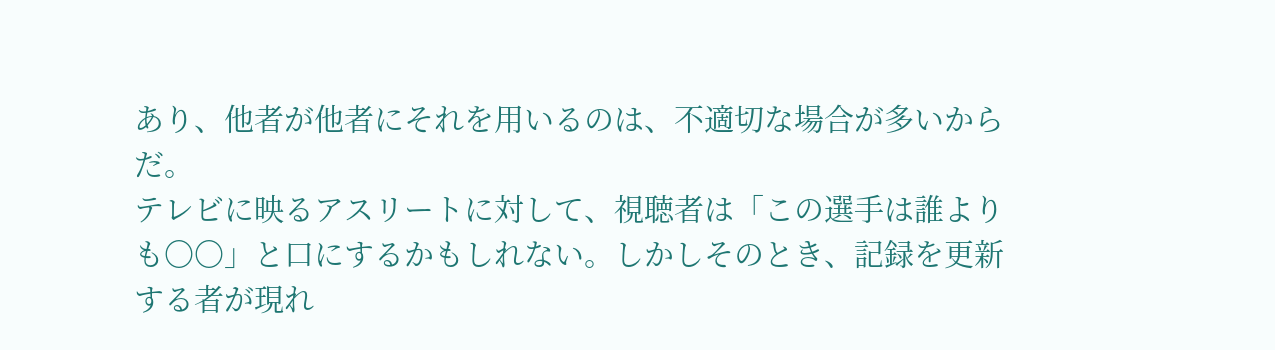あり、他者が他者にそれを用いるのは、不適切な場合が多いからだ。
テレビに映るアスリートに対して、視聴者は「この選手は誰よりも〇〇」と口にするかもしれない。しかしそのとき、記録を更新する者が現れ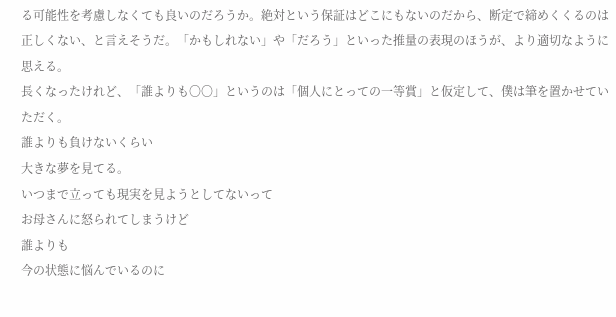る可能性を考慮しなくても良いのだろうか。絶対という保証はどこにもないのだから、断定で締めくくるのは正しくない、と言えそうだ。「かもしれない」や「だろう」といった推量の表現のほうが、より適切なように思える。
長くなったけれど、「誰よりも〇〇」というのは「個人にとっての一等賞」と仮定して、僕は筆を置かせていただく。
誰よりも負けないくらい
大きな夢を見てる。
いつまで立っても現実を見ようとしてないって
お母さんに怒られてしまうけど
誰よりも
今の状態に悩んでいるのに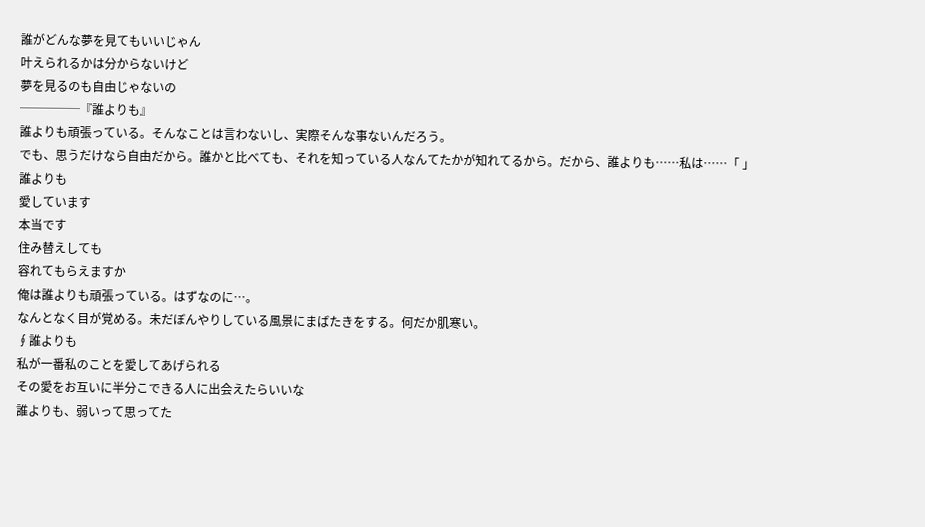誰がどんな夢を見てもいいじゃん
叶えられるかは分からないけど
夢を見るのも自由じゃないの
─────『誰よりも』
誰よりも頑張っている。そんなことは言わないし、実際そんな事ないんだろう。
でも、思うだけなら自由だから。誰かと比べても、それを知っている人なんてたかが知れてるから。だから、誰よりも……私は……「 」
誰よりも
愛しています
本当です
住み替えしても
容れてもらえますか
俺は誰よりも頑張っている。はずなのに…。
なんとなく目が覚める。未だぼんやりしている風景にまばたきをする。何だか肌寒い。
∮誰よりも
私が一番私のことを愛してあげられる
その愛をお互いに半分こできる人に出会えたらいいな
誰よりも、弱いって思ってた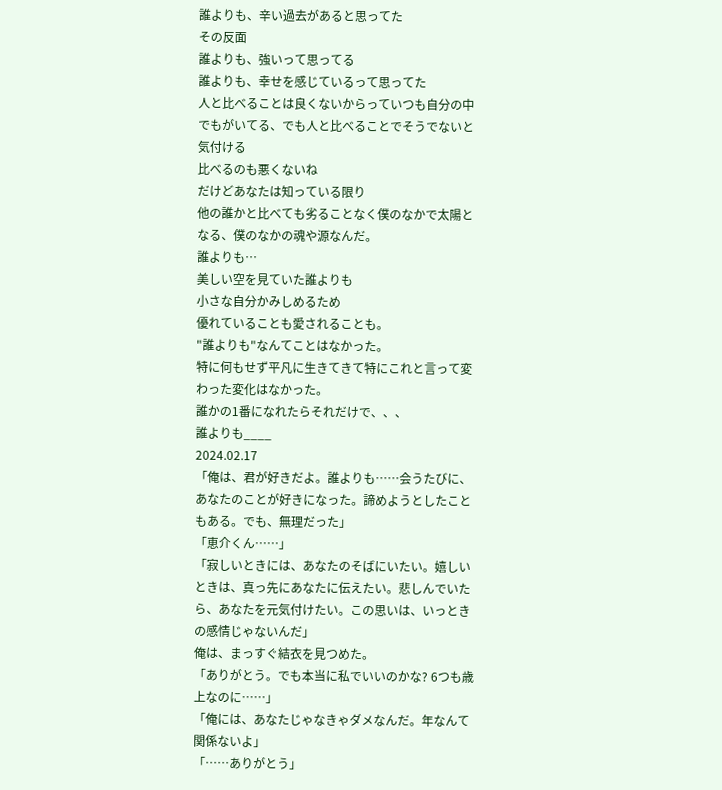誰よりも、辛い過去があると思ってた
その反面
誰よりも、強いって思ってる
誰よりも、幸せを感じているって思ってた
人と比べることは良くないからっていつも自分の中でもがいてる、でも人と比べることでそうでないと気付ける
比べるのも悪くないね
だけどあなたは知っている限り
他の誰かと比べても劣ることなく僕のなかで太陽となる、僕のなかの魂や源なんだ。
誰よりも…
美しい空を見ていた誰よりも
小さな自分かみしめるため
優れていることも愛されることも。
"誰よりも"なんてことはなかった。
特に何もせず平凡に生きてきて特にこれと言って変わった変化はなかった。
誰かの1番になれたらそれだけで、、、
誰よりも____
2024.02.17
「俺は、君が好きだよ。誰よりも……会うたびに、あなたのことが好きになった。諦めようとしたこともある。でも、無理だった」
「恵介くん……」
「寂しいときには、あなたのそばにいたい。嬉しいときは、真っ先にあなたに伝えたい。悲しんでいたら、あなたを元気付けたい。この思いは、いっときの感情じゃないんだ」
俺は、まっすぐ結衣を見つめた。
「ありがとう。でも本当に私でいいのかな? 6つも歳上なのに……」
「俺には、あなたじゃなきゃダメなんだ。年なんて関係ないよ」
「……ありがとう」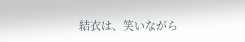結衣は、笑いながら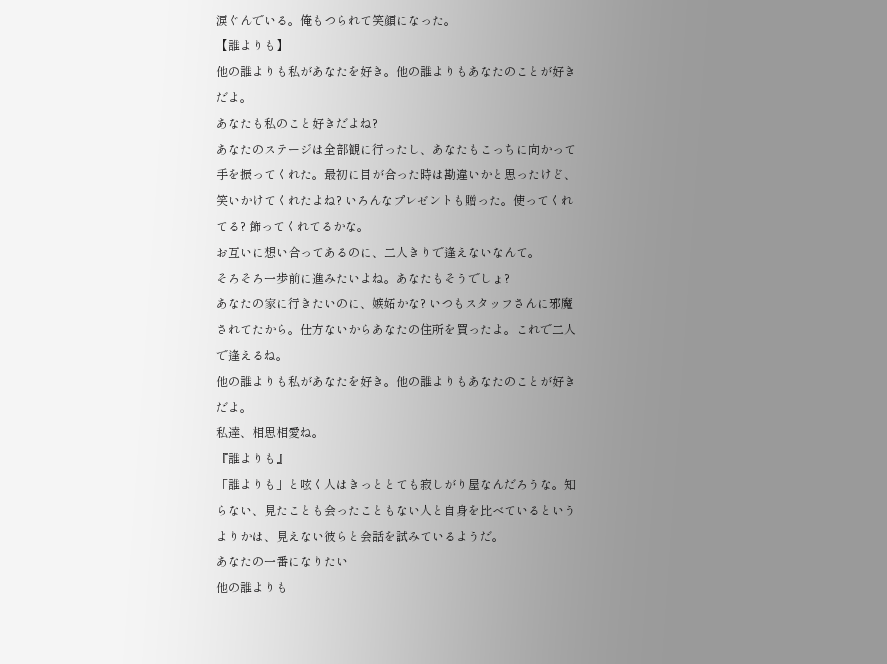涙ぐんでいる。俺もつられて笑顔になった。
【誰よりも】
他の誰よりも私があなたを好き。他の誰よりもあなたのことが好きだよ。
あなたも私のこと好きだよね?
あなたのステージは全部観に行ったし、あなたもこっちに向かって手を振ってくれた。最初に目が合った時は勘違いかと思ったけど、笑いかけてくれたよね? いろんなプレゼントも贈った。使ってくれてる? 飾ってくれてるかな。
お互いに想い合ってあるのに、二人きりで逢えないなんて。
そろそろ一歩前に進みたいよね。あなたもそうでしょ?
あなたの家に行きたいのに、嫉妬かな? いつもスタッフさんに邪魔されてたから。仕方ないからあなたの住所を買ったよ。これで二人で逢えるね。
他の誰よりも私があなたを好き。他の誰よりもあなたのことが好きだよ。
私達、相思相愛ね。
『誰よりも』
「誰よりも」と呟く人はきっととても寂しがり屋なんだろうな。知らない、見たことも会ったこともない人と自身を比べているというよりかは、見えない彼らと会話を試みているようだ。
あなたの一番になりたい
他の誰よりも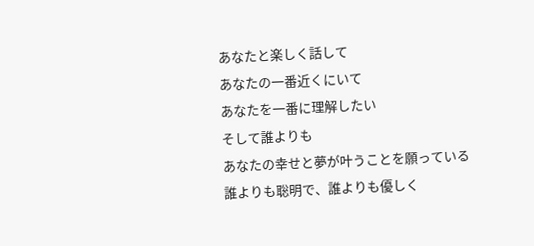あなたと楽しく話して
あなたの一番近くにいて
あなたを一番に理解したい
そして誰よりも
あなたの幸せと夢が叶うことを願っている
誰よりも聡明で、誰よりも優しく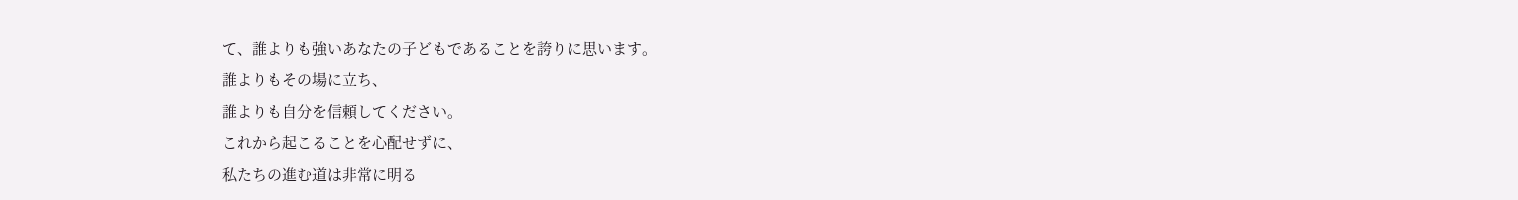て、誰よりも強いあなたの子どもであることを誇りに思います。
誰よりもその場に立ち、
誰よりも自分を信頼してください。
これから起こることを心配せずに、
私たちの進む道は非常に明る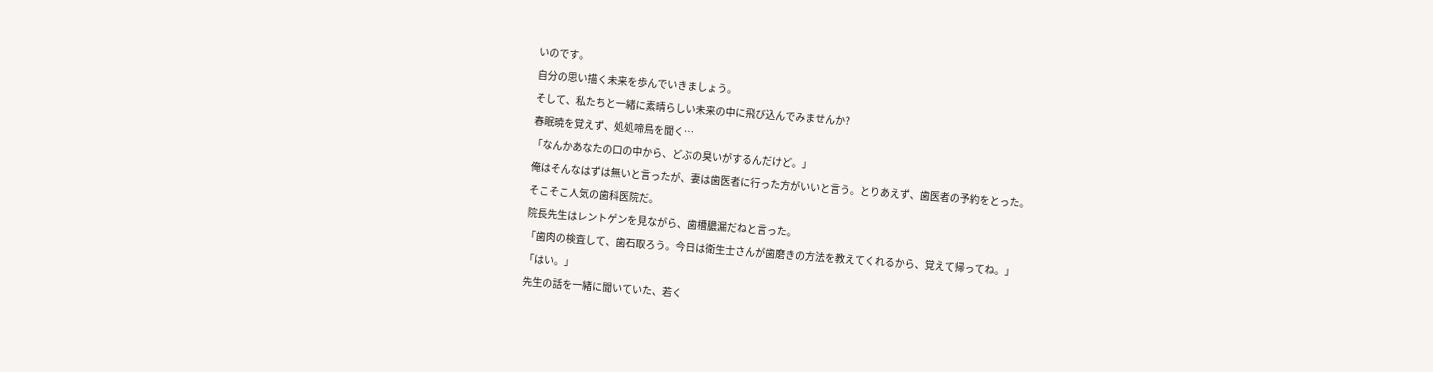いのです。
自分の思い描く未来を歩んでいきましょう。
そして、私たちと一緒に素晴らしい未来の中に飛び込んでみませんか?
春眠暁を覚えず、処処啼鳥を聞く…
「なんかあなたの口の中から、どぶの臭いがするんだけど。」
俺はそんなはずは無いと言ったが、妻は歯医者に行った方がいいと言う。とりあえず、歯医者の予約をとった。
そこそこ人気の歯科医院だ。
院長先生はレントゲンを見ながら、歯槽膿漏だねと言った。
「歯肉の検査して、歯石取ろう。今日は衛生士さんが歯磨きの方法を教えてくれるから、覚えて帰ってね。」
「はい。」
先生の話を一緒に聞いていた、若く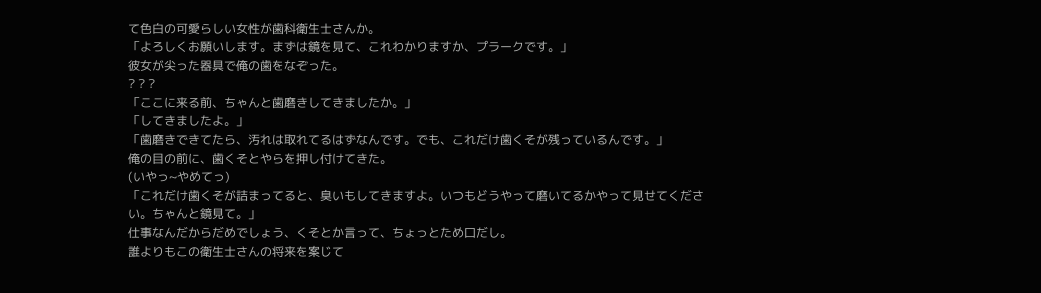て色白の可愛らしい女性が歯科衛生士さんか。
「よろしくお願いします。まずは鏡を見て、これわかりますか、プラークです。」
彼女が尖った器具で俺の歯をなぞった。
? ? ?
「ここに来る前、ちゃんと歯磨きしてきましたか。」
「してきましたよ。」
「歯磨きできてたら、汚れは取れてるはずなんです。でも、これだけ歯くそが残っているんです。」
俺の目の前に、歯くそとやらを押し付けてきた。
(いやっ~やめてっ)
「これだけ歯くそが詰まってると、臭いもしてきますよ。いつもどうやって磨いてるかやって見せてください。ちゃんと鏡見て。」
仕事なんだからだめでしょう、くそとか言って、ちょっとため口だし。
誰よりもこの衛生士さんの将来を案じて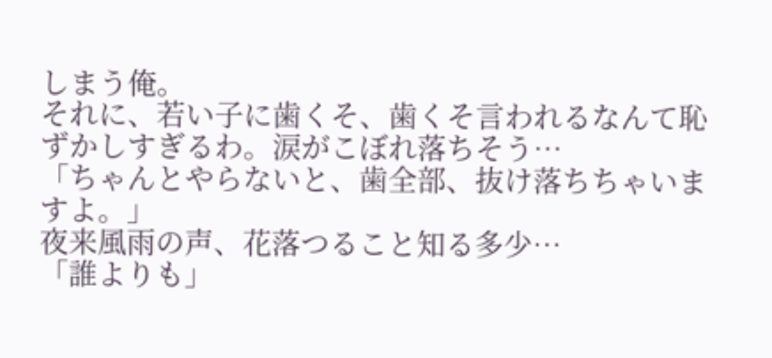しまう俺。
それに、若い子に歯くそ、歯くそ言われるなんて恥ずかしすぎるわ。涙がこぼれ落ちそう…
「ちゃんとやらないと、歯全部、抜け落ちちゃいますよ。」
夜来風雨の声、花落つること知る多少…
「誰よりも」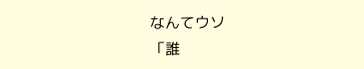なんてウソ
「誰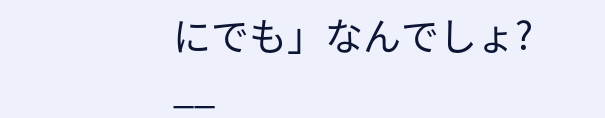にでも」なんでしょ?
__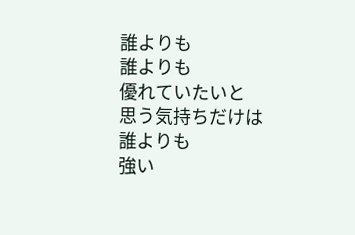誰よりも
誰よりも
優れていたいと
思う気持ちだけは
誰よりも
強い